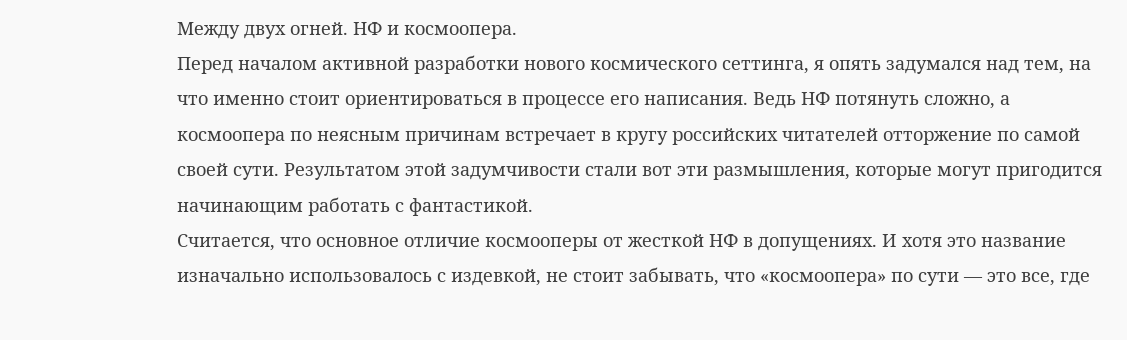Между двух огней. НФ и космоопера.
Перед началом активной разработки нового космического сеттинга, я опять задумался над тем, на что именно стоит ориентироваться в процессе его написания. Ведь НФ потянуть сложно, а космоопера по неясным причинам встречает в кругу российских читателей отторжение по самой своей сути. Результатом этой задумчивости стали вот эти размышления, которые могут пригодится начинающим работать с фантастикой.
Считается, что основное отличие космооперы от жесткой НФ в допущениях. И хотя это название изначально использовалось с издевкой, не стоит забывать, что «космоопера» по сути — это все, где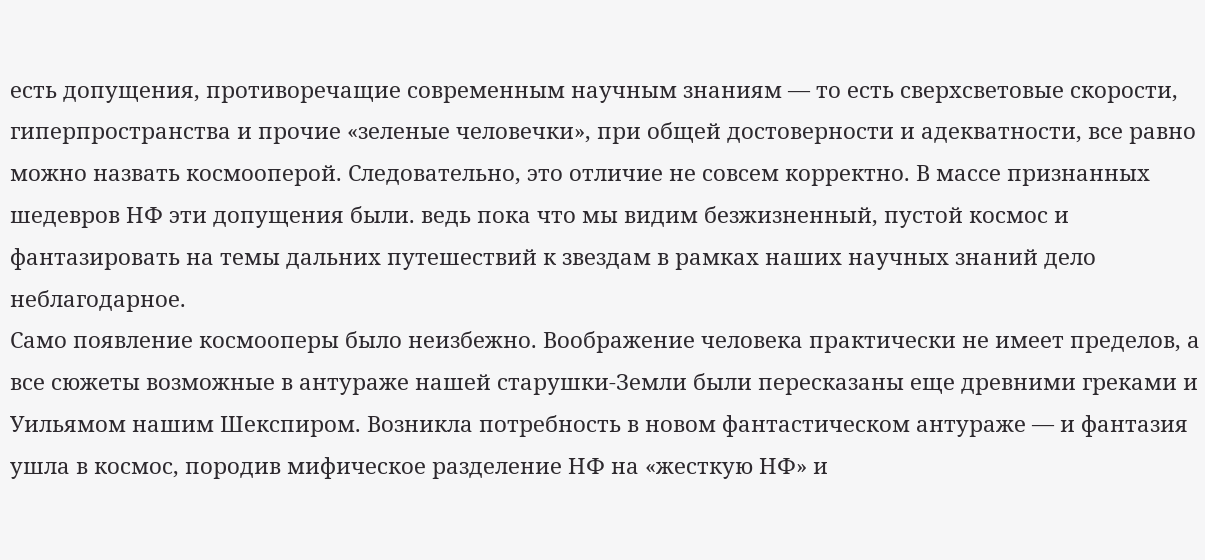есть допущения, противоречащие современным научным знаниям — то есть сверхсветовые скорости, гиперпространства и прочие «зеленые человечки», при общей достоверности и адекватности, все равно можно назвать космооперой. Следовательно, это отличие не совсем корректно. В массе признанных шедевров НФ эти допущения были. ведь пока что мы видим безжизненный, пустой космос и фантазировать на темы дальних путешествий к звездам в рамках наших научных знаний дело неблагодарное.
Само появление космооперы было неизбежно. Воображение человека практически не имеет пределов, а все сюжеты возможные в антураже нашей старушки-Земли были пересказаны еще древними греками и Уильямом нашим Шекспиром. Возникла потребность в новом фантастическом антураже — и фантазия ушла в космос, породив мифическое разделение НФ на «жесткую НФ» и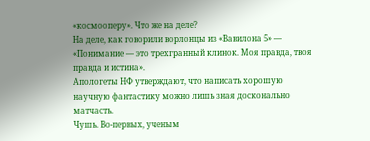«космооперу». Что же на деле?
На деле, как говорили ворлонцы из «Вавилона 5» — «Понимание — это трехгранный клинок. Моя правда, твоя правда и истина».
Апологеты НФ утверждают, что написать хорошую научную фантастику можно лишь зная досконально матчасть.
Чушь. Во-первых, ученым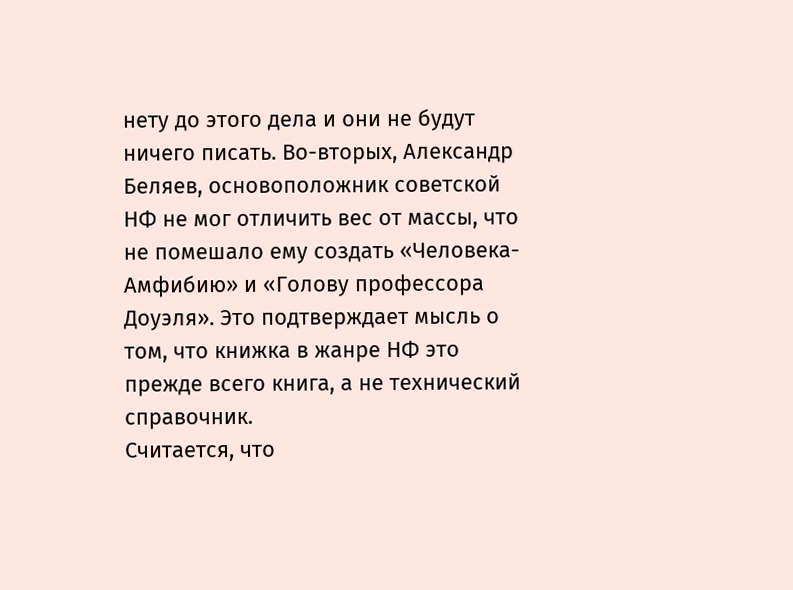нету до этого дела и они не будут ничего писать. Во-вторых, Александр Беляев, основоположник советской НФ не мог отличить вес от массы, что не помешало ему создать «Человека-Амфибию» и «Голову профессора Доуэля». Это подтверждает мысль о том, что книжка в жанре НФ это прежде всего книга, а не технический справочник.
Считается, что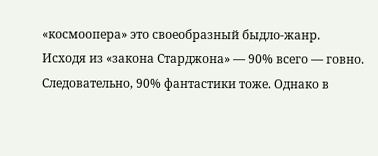«космоопера» это своеобразный быдло-жанр.
Исходя из «закона Старджона» — 90% всего — говно. Следовательно, 90% фантастики тоже. Однако в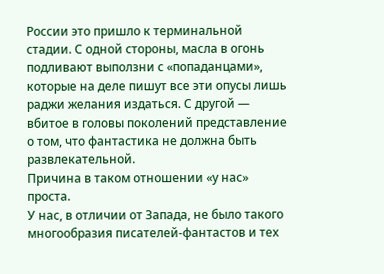России это пришло к терминальной стадии. С одной стороны, масла в огонь подливают выползни с «попаданцами», которые на деле пишут все эти опусы лишь раджи желания издаться. С другой — вбитое в головы поколений представление о том, что фантастика не должна быть развлекательной.
Причина в таком отношении «у нас» проста.
У нас, в отличии от Запада, не было такого многообразия писателей-фантастов и тех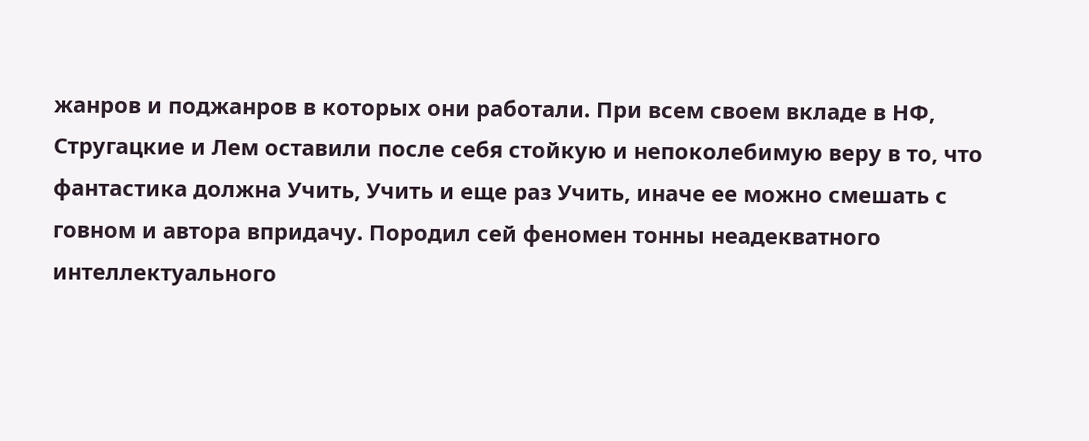жанров и поджанров в которых они работали. При всем своем вкладе в НФ, Стругацкие и Лем оставили после себя стойкую и непоколебимую веру в то, что фантастика должна Учить, Учить и еще раз Учить, иначе ее можно смешать с говном и автора впридачу. Породил сей феномен тонны неадекватного интеллектуального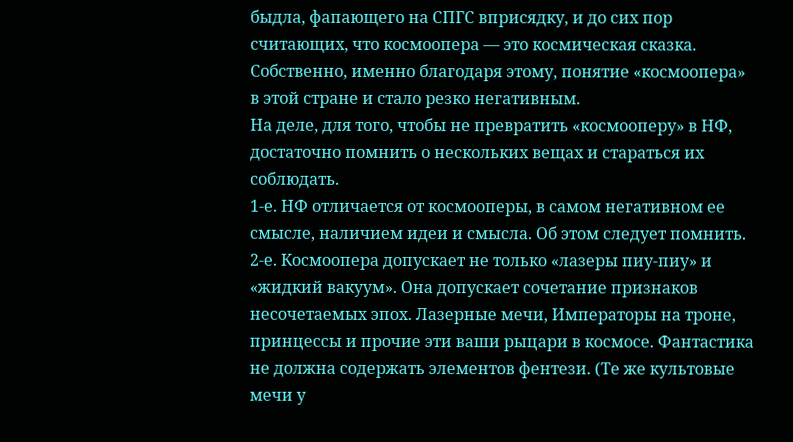быдла, фапающего на СПГС вприсядку, и до сих пор считающих, что космоопера — это космическая сказка. Собственно, именно благодаря этому, понятие «космоопера» в этой стране и стало резко негативным.
На деле, для того, чтобы не превратить «космооперу» в НФ, достаточно помнить о нескольких вещах и стараться их соблюдать.
1-е. НФ отличается от космооперы, в самом негативном ее смысле, наличием идеи и смысла. Об этом следует помнить.
2-е. Космоопера допускает не только «лазеры пиу-пиу» и «жидкий вакуум». Она допускает сочетание признаков несочетаемых эпох. Лазерные мечи, Императоры на троне, принцессы и прочие эти ваши рыцари в космосе. Фантастика не должна содержать элементов фентези. (Те же культовые мечи у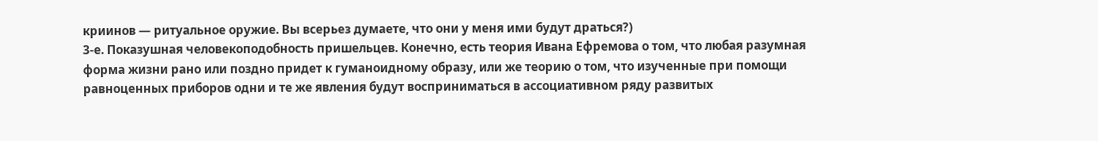криинов — ритуальное оружие. Вы всерьез думаете, что они у меня ими будут драться?)
3-е. Показушная человекоподобность пришельцев. Конечно, есть теория Ивана Ефремова о том, что любая разумная форма жизни рано или поздно придет к гуманоидному образу, или же теорию о том, что изученные при помощи равноценных приборов одни и те же явления будут восприниматься в ассоциативном ряду развитых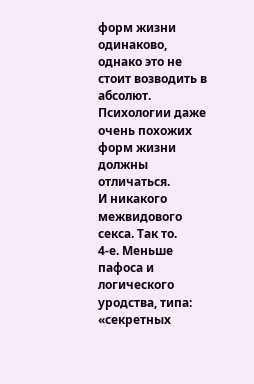форм жизни одинаково, однако это не стоит возводить в абсолют. Психологии даже очень похожих форм жизни должны отличаться.
И никакого межвидового секса. Так то.
4-е. Меньше пафоса и логического уродства, типа: «секретных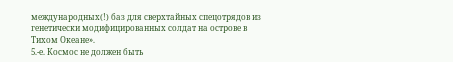международных(!) баз для сверхтайных спецотрядов из генетически модифицированных солдат на острове в Тихом Океане».
5.-е. Космос не должен быть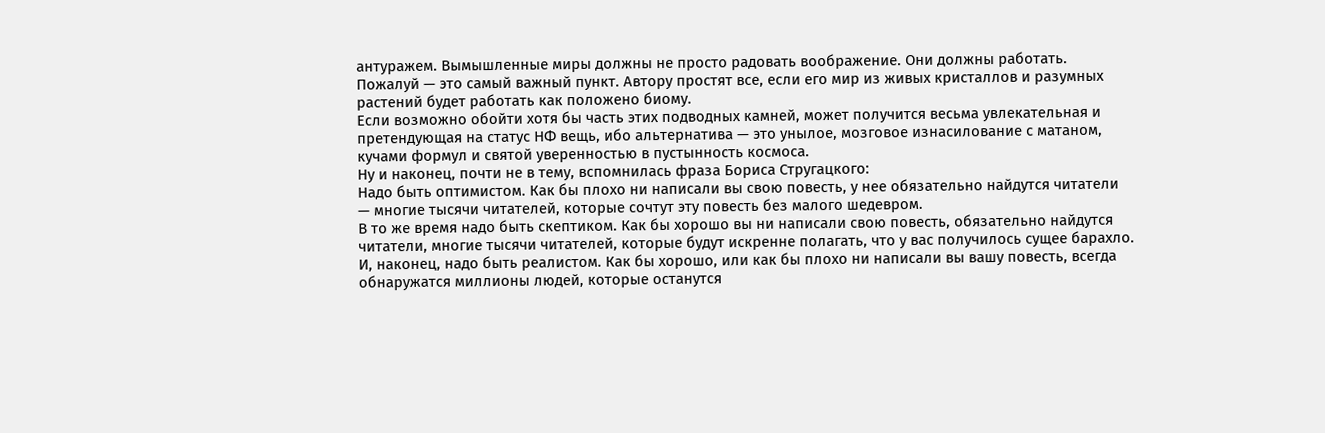антуражем. Вымышленные миры должны не просто радовать воображение. Они должны работать. Пожалуй — это самый важный пункт. Автору простят все, если его мир из живых кристаллов и разумных растений будет работать как положено биому.
Если возможно обойти хотя бы часть этих подводных камней, может получится весьма увлекательная и претендующая на статус НФ вещь, ибо альтернатива — это унылое, мозговое изнасилование с матаном, кучами формул и святой уверенностью в пустынность космоса.
Ну и наконец, почти не в тему, вспомнилась фраза Бориса Стругацкого:
Надо быть оптимистом. Как бы плохо ни написали вы свою повесть, у нее обязательно найдутся читатели — многие тысячи читателей, которые сочтут эту повесть без малого шедевром.
В то же время надо быть скептиком. Как бы хорошо вы ни написали свою повесть, обязательно найдутся читатели, многие тысячи читателей, которые будут искренне полагать, что у вас получилось сущее барахло.
И, наконец, надо быть реалистом. Как бы хорошо, или как бы плохо ни написали вы вашу повесть, всегда обнаружатся миллионы людей, которые останутся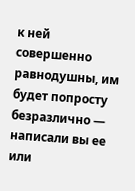к ней совершенно равнодушны, им будет попросту безразлично — написали вы ее или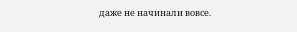даже не начинали вовсе.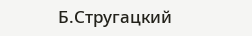Б.Стругацкий